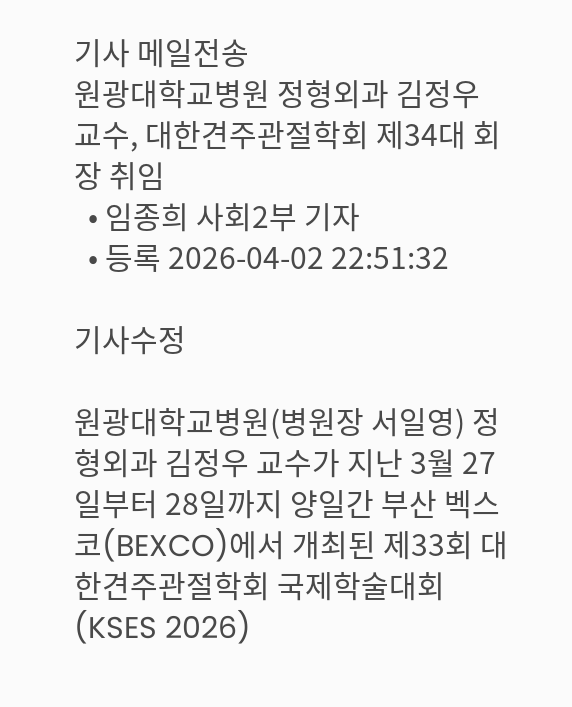기사 메일전송
원광대학교병원 정형외과 김정우 교수, 대한견주관절학회 제34대 회장 취임
  • 임종희 사회2부 기자
  • 등록 2026-04-02 22:51:32

기사수정

원광대학교병원(병원장 서일영) 정형외과 김정우 교수가 지난 3월 27일부터 28일까지 양일간 부산 벡스코(BEXCO)에서 개최된 제33회 대한견주관절학회 국제학술대회(KSES 2026)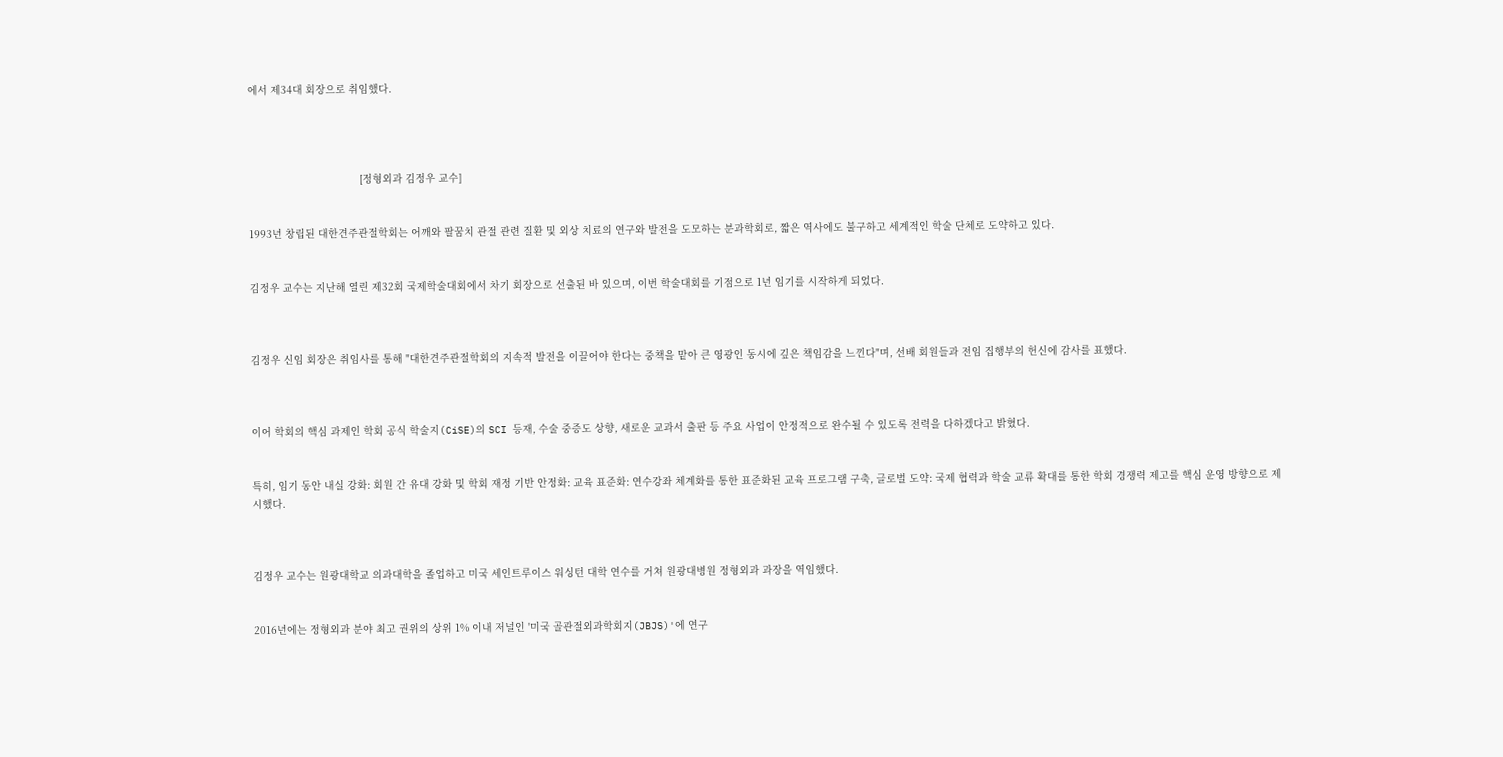에서 제34대 회장으로 취임했다.




                                     [정형외과 김정우 교수]


1993년 창립된 대한견주관절학회는 어깨와 팔꿈치 관절 관련 질환 및 외상 치료의 연구와 발전을 도모하는 분과학회로, 짧은 역사에도 불구하고 세계적인 학술 단체로 도약하고 있다.


김정우 교수는 지난해 열린 제32회 국제학술대회에서 차기 회장으로 선출된 바 있으며, 이번 학술대회를 기점으로 1년 임기를 시작하게 되었다.



김정우 신임 회장은 취임사를 통해 "대한견주관절학회의 지속적 발전을 이끌어야 한다는 중책을 맡아 큰 영광인 동시에 깊은 책임감을 느낀다"며, 선배 회원들과 전임 집행부의 헌신에 감사를 표했다.



이어 학회의 핵심 과제인 학회 공식 학술지(CiSE)의 SCI 등재, 수술 중증도 상향, 새로운 교과서 출판 등 주요 사업이 안정적으로 완수될 수 있도록 전력을 다하겠다고 밝혔다.


특히, 임기 동안 내실 강화: 회원 간 유대 강화 및 학회 재정 기반 안정화: 교육 표준화: 연수강좌 체계화를 통한 표준화된 교육 프로그램 구축, 글로벌 도약: 국제 협력과 학술 교류 확대를 통한 학회 경쟁력 제고를 핵심 운영 방향으로 제시했다.



김정우 교수는 원광대학교 의과대학을 졸업하고 미국 세인트루이스 워싱턴 대학 연수를 거쳐 원광대병원 정형외과 과장을 역임했다.


2016년에는 정형외과 분야 최고 권위의 상위 1% 이내 저널인 '미국 골관절외과학회지(JBJS)'에 연구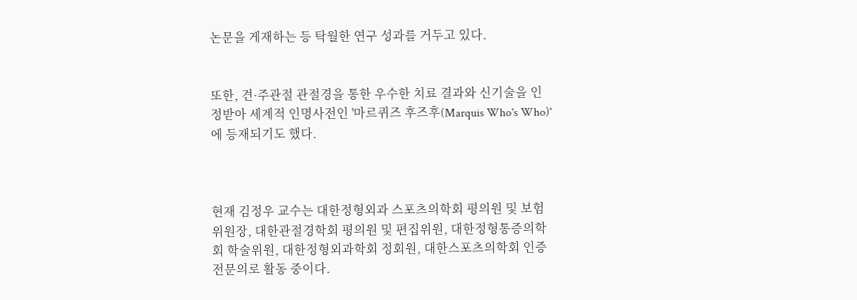논문을 게재하는 등 탁월한 연구 성과를 거두고 있다.


또한, 견·주관절 관절경을 통한 우수한 치료 결과와 신기술을 인정받아 세계적 인명사전인 '마르퀴즈 후즈후(Marquis Who's Who)'에 등재되기도 했다.



현재 김정우 교수는 대한정형외과 스포츠의학회 평의원 및 보험위원장, 대한관절경학회 평의원 및 편집위원, 대한정형통증의학회 학술위원, 대한정형외과학회 정회원, 대한스포츠의학회 인증전문의로 활동 중이다.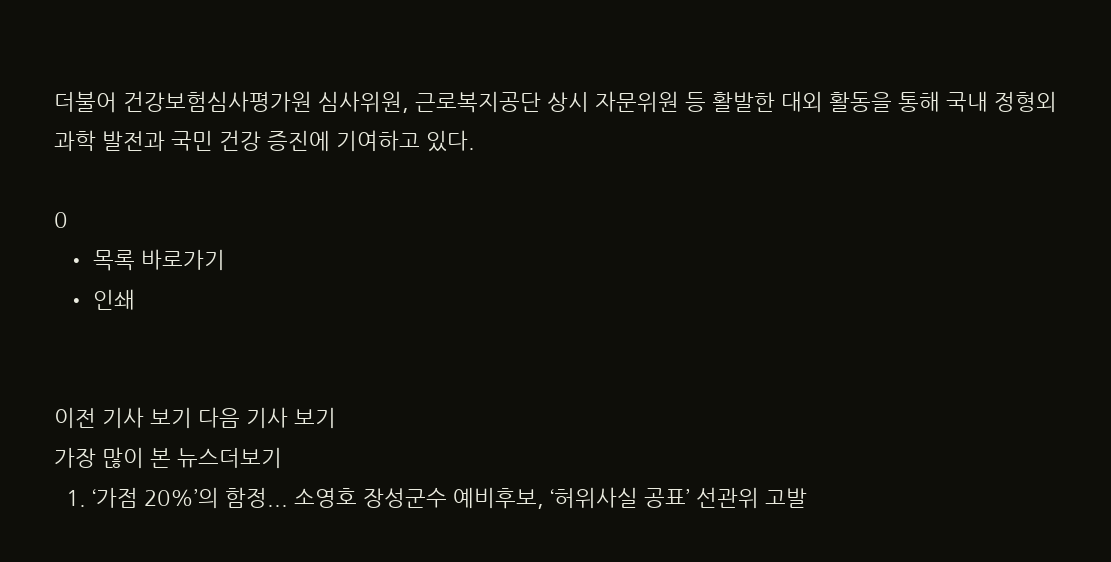더불어 건강보험심사평가원 심사위원, 근로복지공단 상시 자문위원 등 활발한 대외 활동을 통해 국내 정형외과학 발전과 국민 건강 증진에 기여하고 있다.

0
  • 목록 바로가기
  • 인쇄


이전 기사 보기 다음 기사 보기
가장 많이 본 뉴스더보기
  1. ‘가점 20%’의 함정... 소영호 장성군수 예비후보, ‘허위사실 공표’ 선관위 고발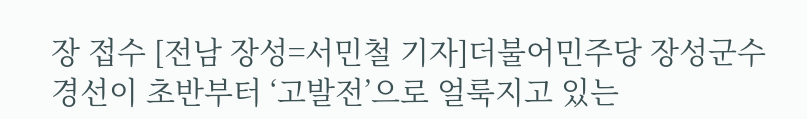장 접수 [전남 장성=서민철 기자]더불어민주당 장성군수 경선이 초반부터 ‘고발전’으로 얼룩지고 있는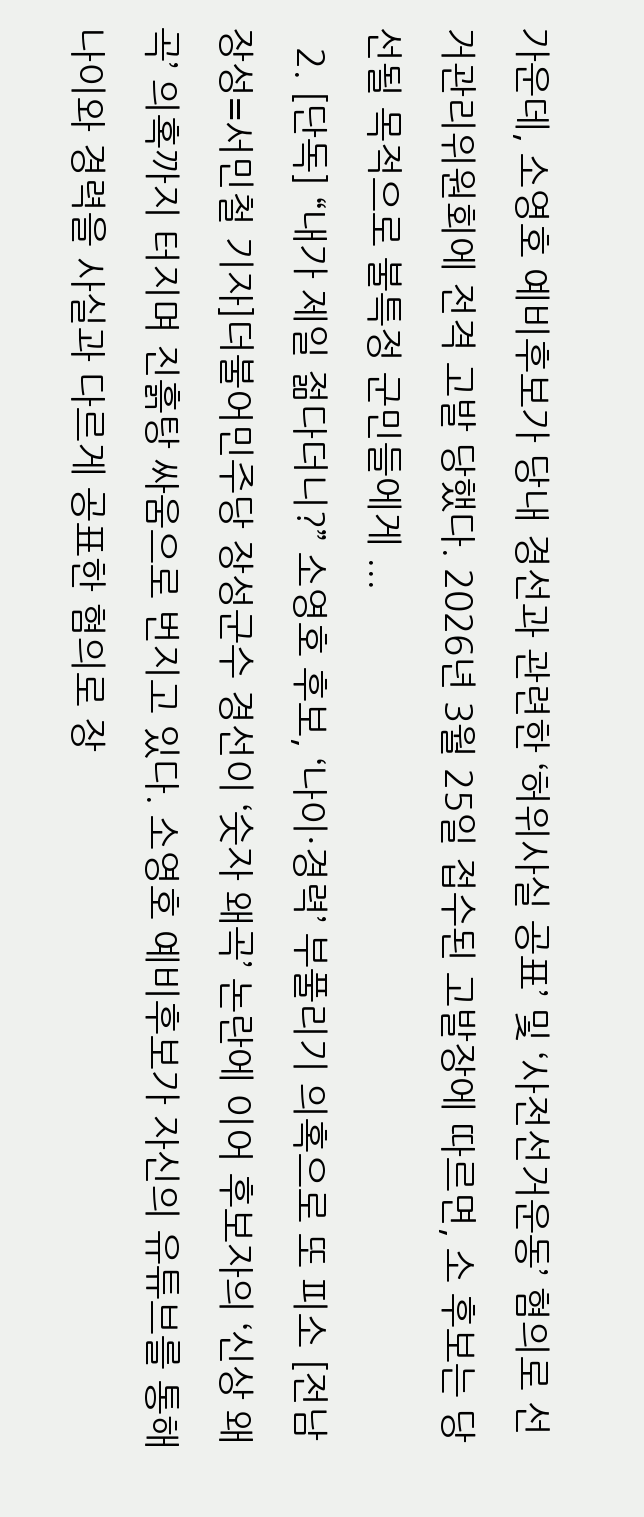가운데, 소영호 예비후보가 당내 경선과 관련한 ‘허위사실 공표’ 및 ‘사전선거운동’ 혐의로 선거관리위원회에 전격 고발 당했다. 2026년 3월 25일 접수된 고발장에 따르면, 소 후보는 당선될 목적으로 불특정 군민들에게 ...
  2. [단독] “내가 제일 젊다더니?” 소영호 후보, ‘나이·경력’ 부풀리기 의혹으로 또 피소 [전남 장성=서민철 기자]더불어민주당 장성군수 경선이 ‘숫자 왜곡’ 논란에 이어 후보자의 ‘신상 왜곡’ 의혹까지 터지며 진흙탕 싸움으로 번지고 있다. 소영호 예비후보가 자신의 유튜브를 통해 나이와 경력을 사실과 다르게 공표한 혐의로 장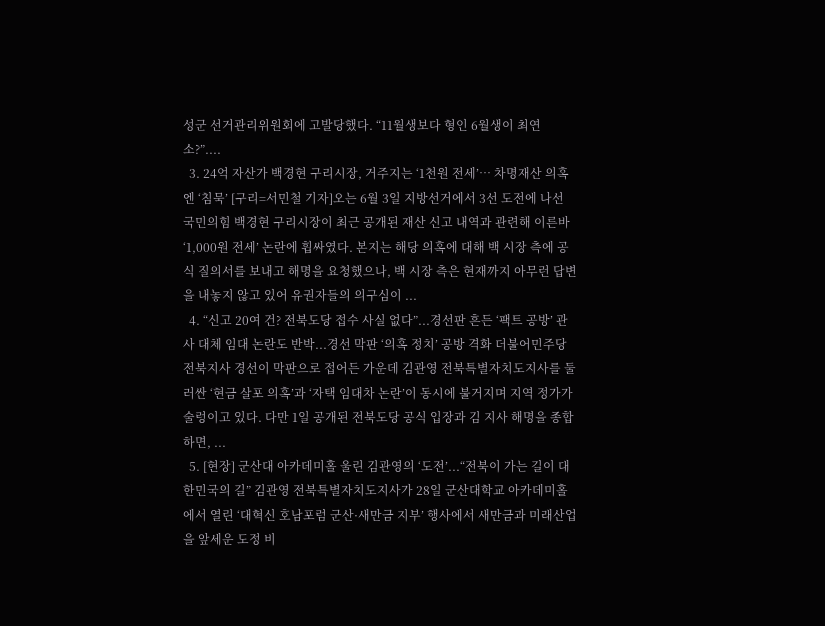성군 선거관리위원회에 고발당했다. “11월생보다 형인 6월생이 최연소?”....
  3. 24억 자산가 백경현 구리시장, 거주지는 ‘1천원 전세’… 차명재산 의혹엔 ‘침묵’ [구리=서민철 기자]오는 6월 3일 지방선거에서 3선 도전에 나선 국민의힘 백경현 구리시장이 최근 공개된 재산 신고 내역과 관련해 이른바 ‘1,000원 전세’ 논란에 휩싸였다. 본지는 해당 의혹에 대해 백 시장 측에 공식 질의서를 보내고 해명을 요청했으나, 백 시장 측은 현재까지 아무런 답변을 내놓지 않고 있어 유권자들의 의구심이 ...
  4. “신고 20여 건? 전북도당 접수 사실 없다”...경선판 흔든 ‘팩트 공방’ 관사 대체 임대 논란도 반박...경선 막판 ‘의혹 정치’ 공방 격화 더불어민주당 전북지사 경선이 막판으로 접어든 가운데 김관영 전북특별자치도지사를 둘러싼 ‘현금 살포 의혹’과 ‘자택 임대차 논란’이 동시에 불거지며 지역 정가가 술렁이고 있다. 다만 1일 공개된 전북도당 공식 입장과 김 지사 해명을 종합하면, ...
  5. [현장] 군산대 아카데미홀 울린 김관영의 ‘도전’...“전북이 가는 길이 대한민국의 길” 김관영 전북특별자치도지사가 28일 군산대학교 아카데미홀에서 열린 ‘대혁신 호남포럼 군산·새만금 지부’ 행사에서 새만금과 미래산업을 앞세운 도정 비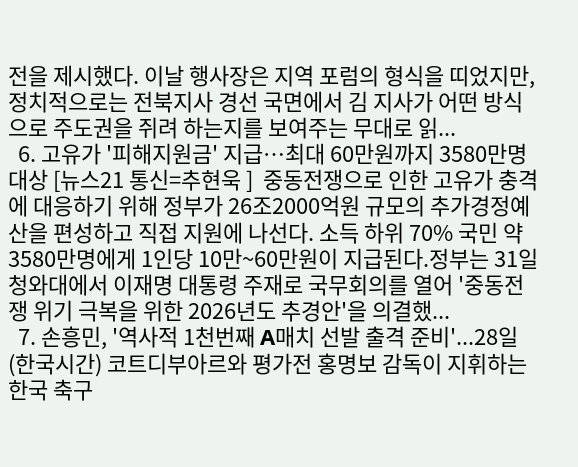전을 제시했다. 이날 행사장은 지역 포럼의 형식을 띠었지만, 정치적으로는 전북지사 경선 국면에서 김 지사가 어떤 방식으로 주도권을 쥐려 하는지를 보여주는 무대로 읽...
  6. 고유가 '피해지원금' 지급…최대 60만원까지 3580만명 대상 [뉴스21 통신=추현욱 ]  중동전쟁으로 인한 고유가 충격에 대응하기 위해 정부가 26조2000억원 규모의 추가경정예산을 편성하고 직접 지원에 나선다. 소득 하위 70% 국민 약 3580만명에게 1인당 10만~60만원이 지급된다.정부는 31일 청와대에서 이재명 대통령 주재로 국무회의를 열어 '중동전쟁 위기 극복을 위한 2026년도 추경안'을 의결했...
  7. 손흥민, '역사적 1천번째 A매치 선발 출격 준비'...28일(한국시간) 코트디부아르와 평가전 홍명보 감독이 지휘하는 한국 축구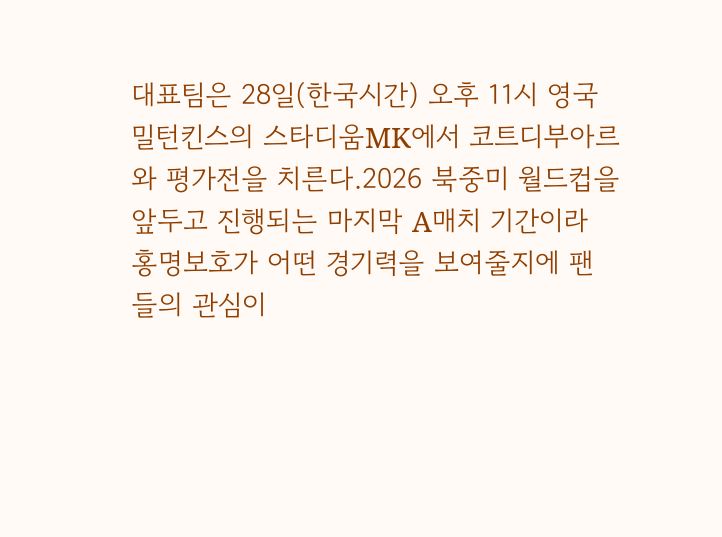대표팀은 28일(한국시간) 오후 11시 영국 밀턴킨스의 스타디움MK에서 코트디부아르와 평가전을 치른다.2026 북중미 월드컵을 앞두고 진행되는 마지막 A매치 기간이라 홍명보호가 어떤 경기력을 보여줄지에 팬들의 관심이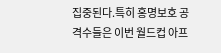집중된다.특히 홍명보호 공격수들은 이번 월드컵 아프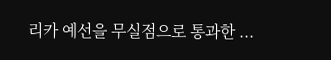리카 예선을 무실점으로 통과한 ...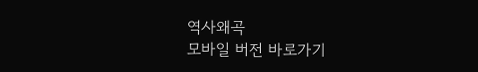역사왜곡
모바일 버전 바로가기